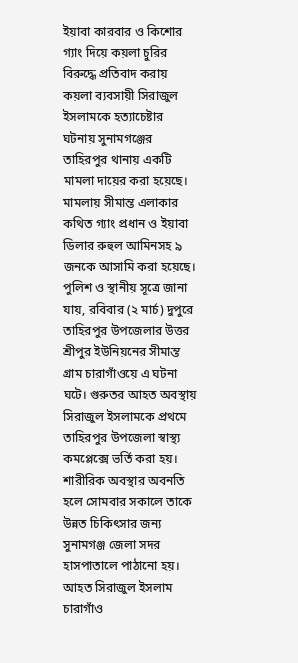ইয়াবা কারবার ও কিশোর গ্যাং দিয়ে কয়লা চুরির বিরুদ্ধে প্রতিবাদ করায় কয়লা ব্যবসায়ী সিরাজুল ইসলামকে হত্যাচেষ্টার ঘটনায় সুনামগঞ্জের তাহিরপুর থানায় একটি মামলা দায়ের করা হয়েছে। মামলায় সীমান্ত এলাকার কথিত গ্যাং প্রধান ও ইয়াবা ডিলার রুহুল আমিনসহ ৯ জনকে আসামি করা হয়েছে।
পুলিশ ও স্থানীয় সূত্রে জানা যায়, রবিবার (২ মার্চ) দুপুরে তাহিরপুর উপজেলার উত্তর শ্রীপুর ইউনিয়নের সীমান্ত গ্রাম চারাগাঁওয়ে এ ঘটনা ঘটে। গুরুতর আহত অবস্থায় সিরাজুল ইসলামকে প্রথমে তাহিরপুর উপজেলা স্বাস্থ্য কমপ্লেক্সে ভর্তি করা হয়। শারীরিক অবস্থার অবনতি হলে সোমবার সকালে তাকে উন্নত চিকিৎসার জন্য সুনামগঞ্জ জেলা সদর হাসপাতালে পাঠানো হয়।
আহত সিরাজুল ইসলাম চারাগাঁও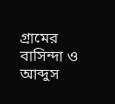গ্রামের বাসিন্দা ও আব্দুস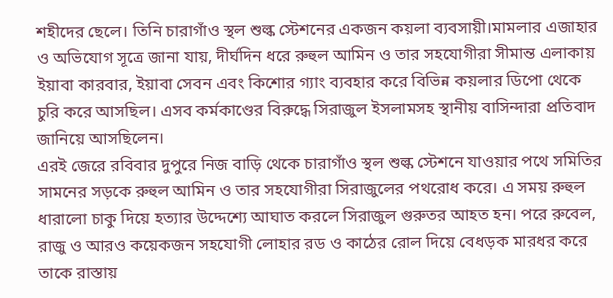শহীদের ছেলে। তিনি চারাগাঁও স্থল শুল্ক স্টেশনের একজন কয়লা ব্যবসায়ী।মামলার এজাহার ও অভিযোগ সূত্রে জানা যায়, দীর্ঘদিন ধরে রুহুল আমিন ও তার সহযোগীরা সীমান্ত এলাকায় ইয়াবা কারবার, ইয়াবা সেবন এবং কিশোর গ্যাং ব্যবহার করে বিভিন্ন কয়লার ডিপো থেকে চুরি করে আসছিল। এসব কর্মকাণ্ডের বিরুদ্ধে সিরাজুল ইসলামসহ স্থানীয় বাসিন্দারা প্রতিবাদ জানিয়ে আসছিলেন।
এরই জেরে রবিবার দুপুরে নিজ বাড়ি থেকে চারাগাঁও স্থল শুল্ক স্টেশনে যাওয়ার পথে সমিতির সামনের সড়কে রুহুল আমিন ও তার সহযোগীরা সিরাজুলের পথরোধ করে। এ সময় রুহুল ধারালো চাকু দিয়ে হত্যার উদ্দেশ্যে আঘাত করলে সিরাজুল গুরুতর আহত হন। পরে রুবেল, রাজু ও আরও কয়েকজন সহযোগী লোহার রড ও কাঠের রোল দিয়ে বেধড়ক মারধর করে তাকে রাস্তায়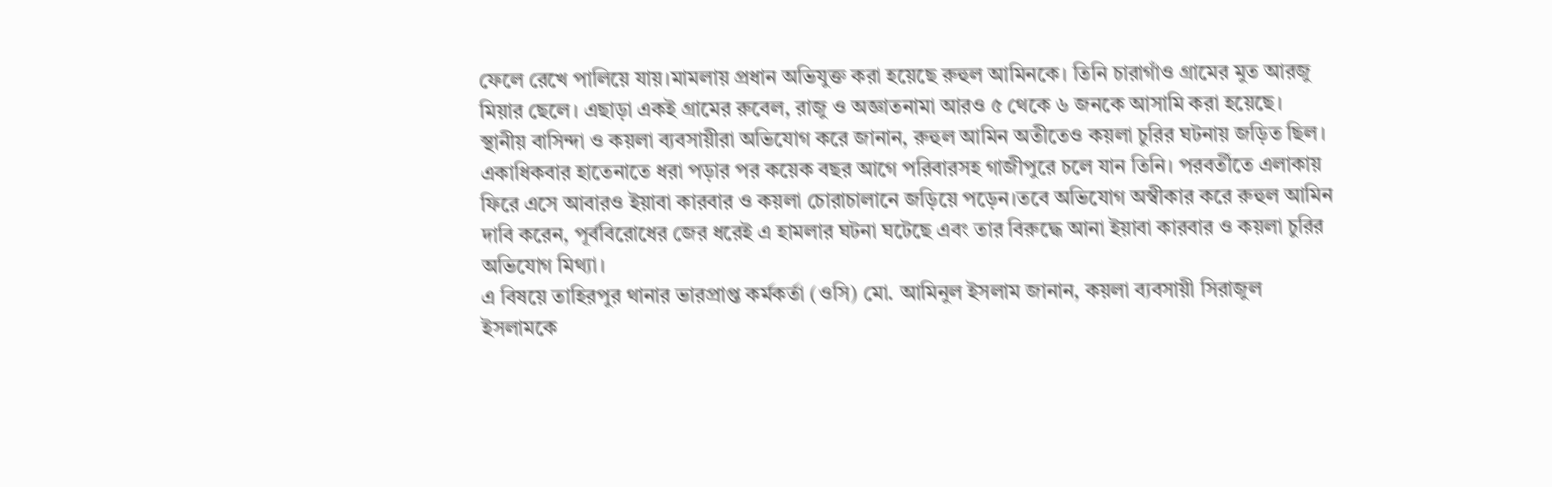ফেলে রেখে পালিয়ে যায়।মামলায় প্রধান অভিযুক্ত করা হয়েছে রুহুল আমিনকে। তিনি চারাগাঁও গ্রামের মুত আরজু মিয়ার ছেলে। এছাড়া একই গ্রামের রুবেল, রাজু ও অজ্ঞাতনামা আরও ৫ থেকে ৬ জনকে আসামি করা হয়েছে।
স্থানীয় বাসিন্দা ও কয়লা ব্যবসায়ীরা অভিযোগ করে জানান, রুহুল আমিন অতীতেও কয়লা চুরির ঘটনায় জড়িত ছিল। একাধিকবার হাতেনাতে ধরা পড়ার পর কয়েক বছর আগে পরিবারসহ গাজীপুরে চলে যান তিনি। পরবর্তীতে এলাকায় ফিরে এসে আবারও ইয়াবা কারবার ও কয়লা চোরাচালানে জড়িয়ে পড়েন।তবে অভিযোগ অস্বীকার করে রুহুল আমিন দাবি করেন, পূর্ববিরোধের জের ধরেই এ হামলার ঘটনা ঘটেছে এবং তার বিরুদ্ধে আনা ইয়াবা কারবার ও কয়লা চুরির অভিযোগ মিথ্যা।
এ বিষয়ে তাহিরপুর থানার ভারপ্রাপ্ত কর্মকর্তা (ওসি) মো. আমিনুল ইসলাম জানান, কয়লা ব্যবসায়ী সিরাজুল ইসলামকে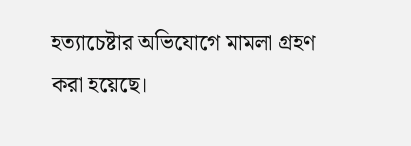হত্যাচেষ্টার অভিযোগে মামলা গ্রহণ করা হয়েছে।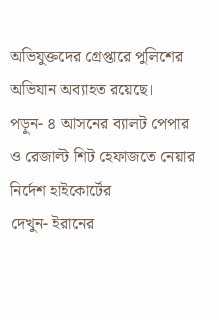অভিযুক্তদের গ্রেপ্তারে পুলিশের অভিযান অব্যাহত রয়েছে।
পড়ুন- ৪ আসনের ব্যালট পেপার ও রেজাল্ট শিট হেফাজতে নেয়ার নির্দেশ হাইকোর্টের
দেখুন- ইরানের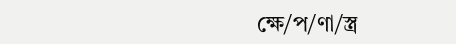ক্ষে/প/ণা/স্ত্র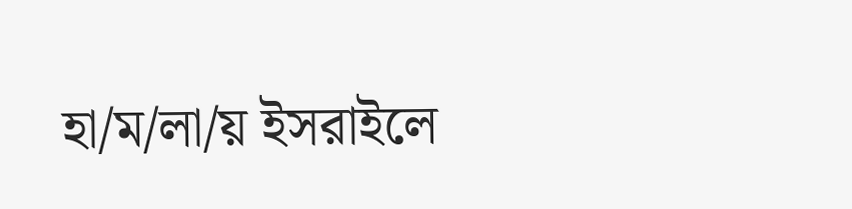হা/ম/লা/য় ইসরাইলে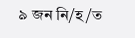৯ জন নি/হ/ত